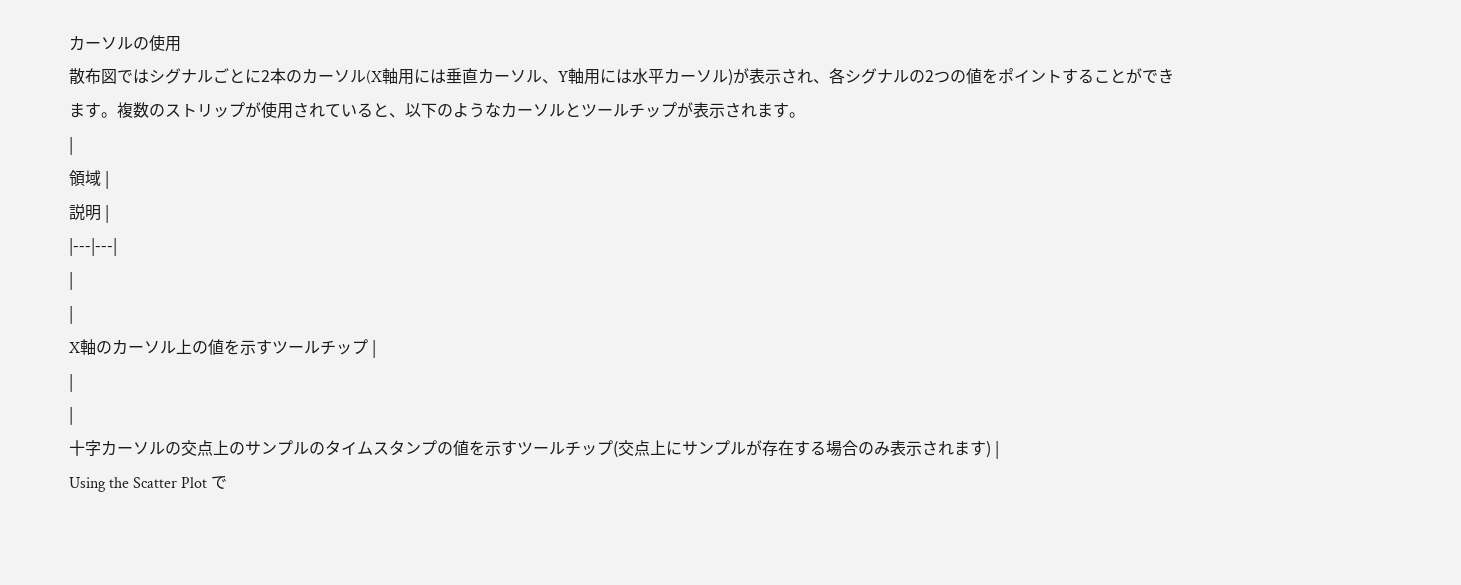カーソルの使用
散布図ではシグナルごとに2本のカーソル(X軸用には垂直カーソル、Y軸用には水平カーソル)が表示され、各シグナルの2つの値をポイントすることができます。複数のストリップが使用されていると、以下のようなカーソルとツールチップが表示されます。
|
領域 |
説明 |
|---|---|
|
|
X軸のカーソル上の値を示すツールチップ |
|
|
十字カーソルの交点上のサンプルのタイムスタンプの値を示すツールチップ(交点上にサンプルが存在する場合のみ表示されます) |
Using the Scatter Plot で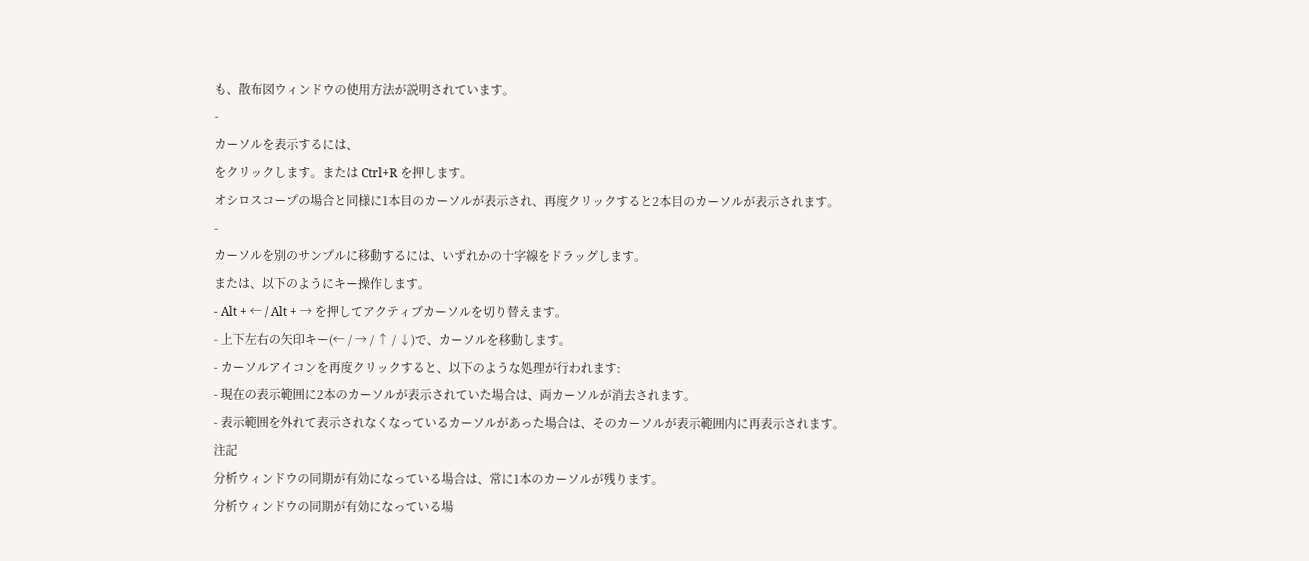も、散布図ウィンドウの使用方法が説明されています。
-
カーソルを表示するには、
をクリックします。または Ctrl+R を押します。
オシロスコープの場合と同様に1本目のカーソルが表示され、再度クリックすると2本目のカーソルが表示されます。
-
カーソルを別のサンプルに移動するには、いずれかの十字線をドラッグします。
または、以下のようにキー操作します。
- Alt + ← / Alt + → を押してアクティブカーソルを切り替えます。
- 上下左右の矢印キー(← / → / ↑ / ↓)で、カーソルを移動します。
- カーソルアイコンを再度クリックすると、以下のような処理が行われます:
- 現在の表示範囲に2本のカーソルが表示されていた場合は、両カーソルが消去されます。
- 表示範囲を外れて表示されなくなっているカーソルがあった場合は、そのカーソルが表示範囲内に再表示されます。
注記
分析ウィンドウの同期が有効になっている場合は、常に1本のカーソルが残ります。
分析ウィンドウの同期が有効になっている場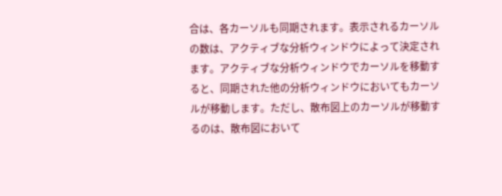合は、各カーソルも同期されます。表示されるカーソルの数は、アクティブな分析ウィンドウによって決定されます。アクティブな分析ウィンドウでカーソルを移動すると、同期された他の分析ウィンドウにおいてもカーソルが移動します。ただし、散布図上のカーソルが移動するのは、散布図において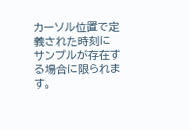カーソル位置で定義された時刻にサンプルが存在する場合に限られます。